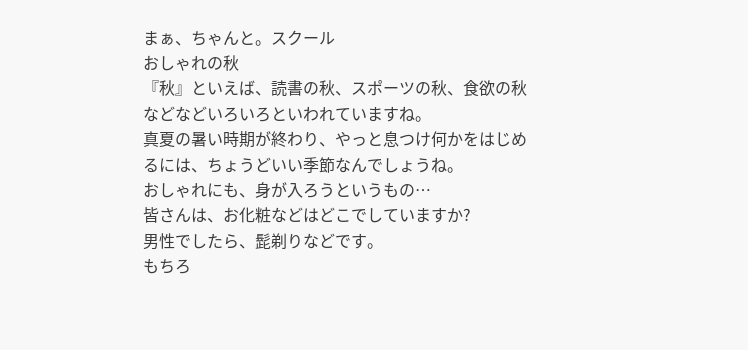まぁ、ちゃんと。スクール
おしゃれの秋
『秋』といえば、読書の秋、スポーツの秋、食欲の秋などなどいろいろといわれていますね。
真夏の暑い時期が終わり、やっと息つけ何かをはじめるには、ちょうどいい季節なんでしょうね。
おしゃれにも、身が入ろうというもの…
皆さんは、お化粧などはどこでしていますか?
男性でしたら、髭剃りなどです。
もちろ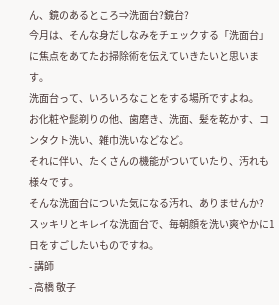ん、鏡のあるところ⇒洗面台?鏡台?
今月は、そんな身だしなみをチェックする「洗面台」に焦点をあてたお掃除術を伝えていきたいと思います。
洗面台って、いろいろなことをする場所ですよね。
お化粧や髭剃りの他、歯磨き、洗面、髪を乾かす、コンタクト洗い、雑巾洗いなどなど。
それに伴い、たくさんの機能がついていたり、汚れも様々です。
そんな洗面台についた気になる汚れ、ありませんか?
スッキリとキレイな洗面台で、毎朝顔を洗い爽やかに1日をすごしたいものですね。
- 講師
- 高橋 敬子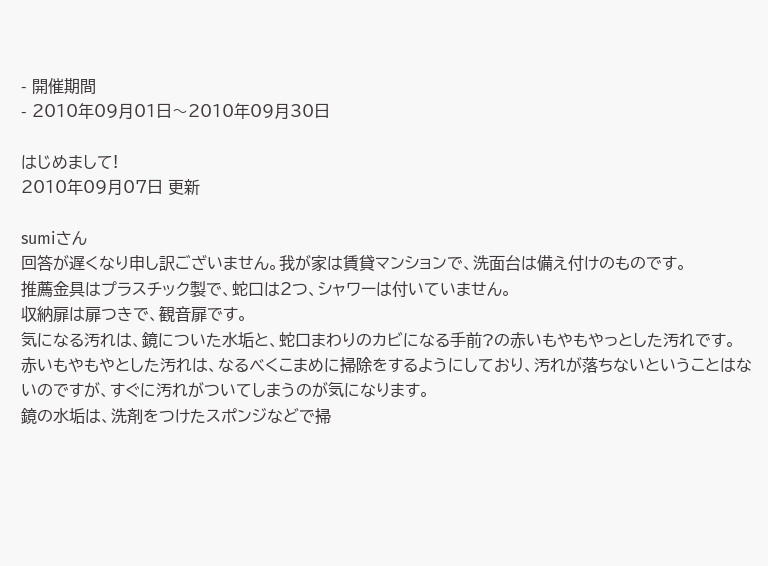- 開催期間
- 2010年09月01日〜2010年09月30日

はじめまして!
2010年09月07日 更新

sumiさん
回答が遅くなり申し訳ございません。我が家は賃貸マンションで、洗面台は備え付けのものです。
推薦金具はプラスチック製で、蛇口は2つ、シャワーは付いていません。
収納扉は扉つきで、観音扉です。
気になる汚れは、鏡についた水垢と、蛇口まわりのカビになる手前?の赤いもやもやっとした汚れです。
赤いもやもやとした汚れは、なるべくこまめに掃除をするようにしており、汚れが落ちないということはないのですが、すぐに汚れがついてしまうのが気になります。
鏡の水垢は、洗剤をつけたスポンジなどで掃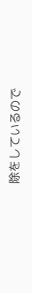除をしているので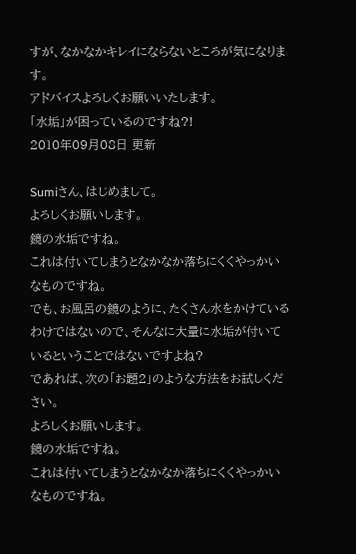すが、なかなかキレイにならないところが気になります。
アドバイスよろしくお願いいたします。
「水垢」が困っているのですね?!
2010年09月08日 更新

Sumiさん、はじめまして。
よろしくお願いします。
鏡の水垢ですね。
これは付いてしまうとなかなか落ちにくくやっかいなものですね。
でも、お風呂の鏡のように、たくさん水をかけているわけではないので、そんなに大量に水垢が付いているということではないですよね?
であれば、次の「お題2」のような方法をお試しください。
よろしくお願いします。
鏡の水垢ですね。
これは付いてしまうとなかなか落ちにくくやっかいなものですね。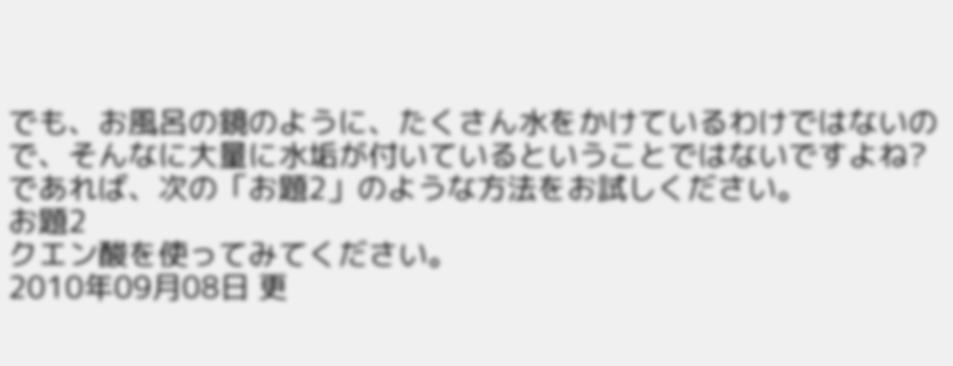でも、お風呂の鏡のように、たくさん水をかけているわけではないので、そんなに大量に水垢が付いているということではないですよね?
であれば、次の「お題2」のような方法をお試しください。
お題2
クエン酸を使ってみてください。
2010年09月08日 更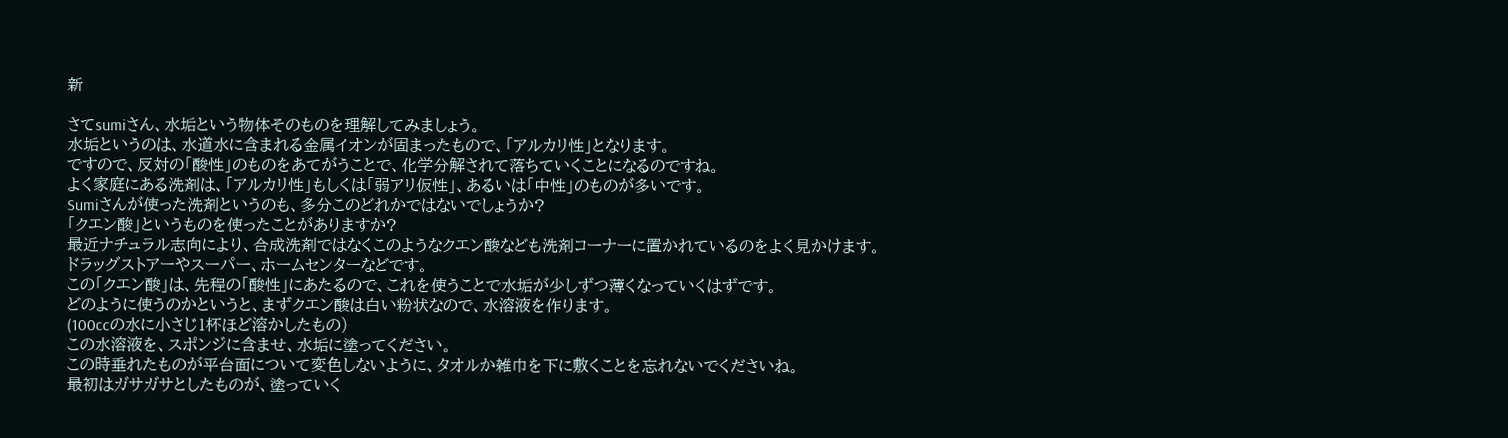新

さてsumiさん、水垢という物体そのものを理解してみましょう。
水垢というのは、水道水に含まれる金属イオンが固まったもので、「アルカリ性」となります。
ですので、反対の「酸性」のものをあてがうことで、化学分解されて落ちていくことになるのですね。
よく家庭にある洗剤は、「アルカリ性」もしくは「弱アリ仮性」、あるいは「中性」のものが多いです。
Sumiさんが使った洗剤というのも、多分このどれかではないでしょうか?
「クエン酸」というものを使ったことがありますか?
最近ナチュラル志向により、合成洗剤ではなくこのようなクエン酸なども洗剤コーナーに置かれているのをよく見かけます。
ドラッグストアーやスーパー、ホームセンターなどです。
この「クエン酸」は、先程の「酸性」にあたるので、これを使うことで水垢が少しずつ薄くなっていくはずです。
どのように使うのかというと、まずクエン酸は白い粉状なので、水溶液を作ります。
(100ccの水に小さじ1杯ほど溶かしたもの)
この水溶液を、スポンジに含ませ、水垢に塗ってください。
この時垂れたものが平台面について変色しないように、タオルか雑巾を下に敷くことを忘れないでくださいね。
最初はガサガサとしたものが、塗っていく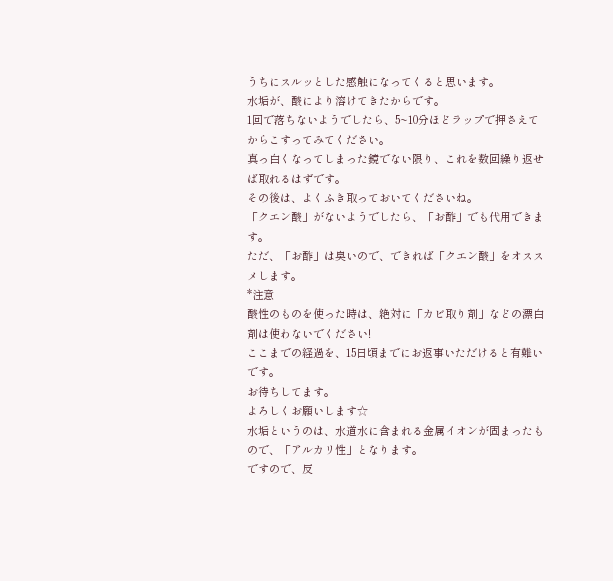うちにスルッとした感触になってくると思います。
水垢が、酸により溶けてきたからです。
1回で落ちないようでしたら、5~10分ほどラップで押さえてからこすってみてください。
真っ白くなってしまった鏡でない限り、これを数回繰り返せば取れるはずです。
その後は、よくふき取っておいてくださいね。
「クエン酸」がないようでしたら、「お酢」でも代用できます。
ただ、「お酢」は臭いので、できれば「クエン酸」をオススメします。
*注意
酸性のものを使った時は、絶対に「カビ取り剤」などの漂白剤は使わないでください!
ここまでの経過を、15日頃までにお返事いただけると有難いです。
お待ちしてます。
よろしくお願いします☆
水垢というのは、水道水に含まれる金属イオンが固まったもので、「アルカリ性」となります。
ですので、反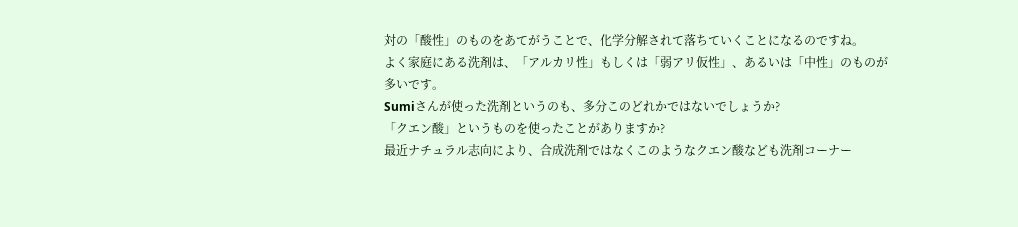対の「酸性」のものをあてがうことで、化学分解されて落ちていくことになるのですね。
よく家庭にある洗剤は、「アルカリ性」もしくは「弱アリ仮性」、あるいは「中性」のものが多いです。
Sumiさんが使った洗剤というのも、多分このどれかではないでしょうか?
「クエン酸」というものを使ったことがありますか?
最近ナチュラル志向により、合成洗剤ではなくこのようなクエン酸なども洗剤コーナー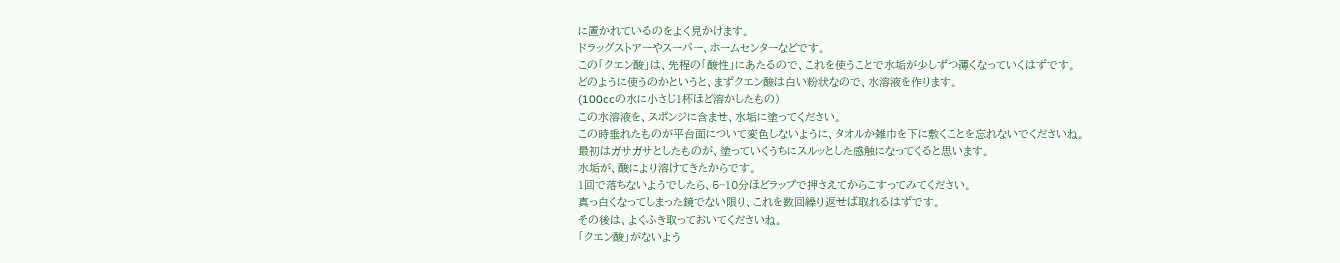に置かれているのをよく見かけます。
ドラッグストアーやスーパー、ホームセンターなどです。
この「クエン酸」は、先程の「酸性」にあたるので、これを使うことで水垢が少しずつ薄くなっていくはずです。
どのように使うのかというと、まずクエン酸は白い粉状なので、水溶液を作ります。
(100ccの水に小さじ1杯ほど溶かしたもの)
この水溶液を、スポンジに含ませ、水垢に塗ってください。
この時垂れたものが平台面について変色しないように、タオルか雑巾を下に敷くことを忘れないでくださいね。
最初はガサガサとしたものが、塗っていくうちにスルッとした感触になってくると思います。
水垢が、酸により溶けてきたからです。
1回で落ちないようでしたら、5~10分ほどラップで押さえてからこすってみてください。
真っ白くなってしまった鏡でない限り、これを数回繰り返せば取れるはずです。
その後は、よくふき取っておいてくださいね。
「クエン酸」がないよう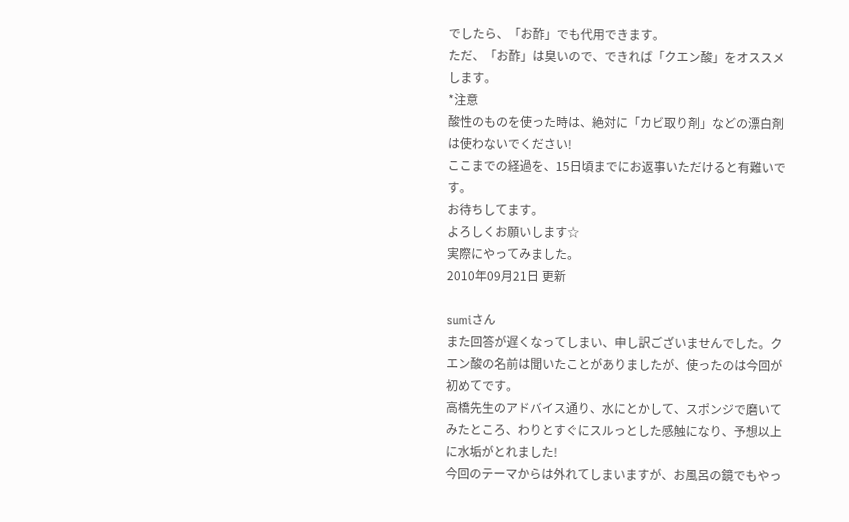でしたら、「お酢」でも代用できます。
ただ、「お酢」は臭いので、できれば「クエン酸」をオススメします。
*注意
酸性のものを使った時は、絶対に「カビ取り剤」などの漂白剤は使わないでください!
ここまでの経過を、15日頃までにお返事いただけると有難いです。
お待ちしてます。
よろしくお願いします☆
実際にやってみました。
2010年09月21日 更新

sumiさん
また回答が遅くなってしまい、申し訳ございませんでした。クエン酸の名前は聞いたことがありましたが、使ったのは今回が初めてです。
高橋先生のアドバイス通り、水にとかして、スポンジで磨いてみたところ、わりとすぐにスルっとした感触になり、予想以上に水垢がとれました!
今回のテーマからは外れてしまいますが、お風呂の鏡でもやっ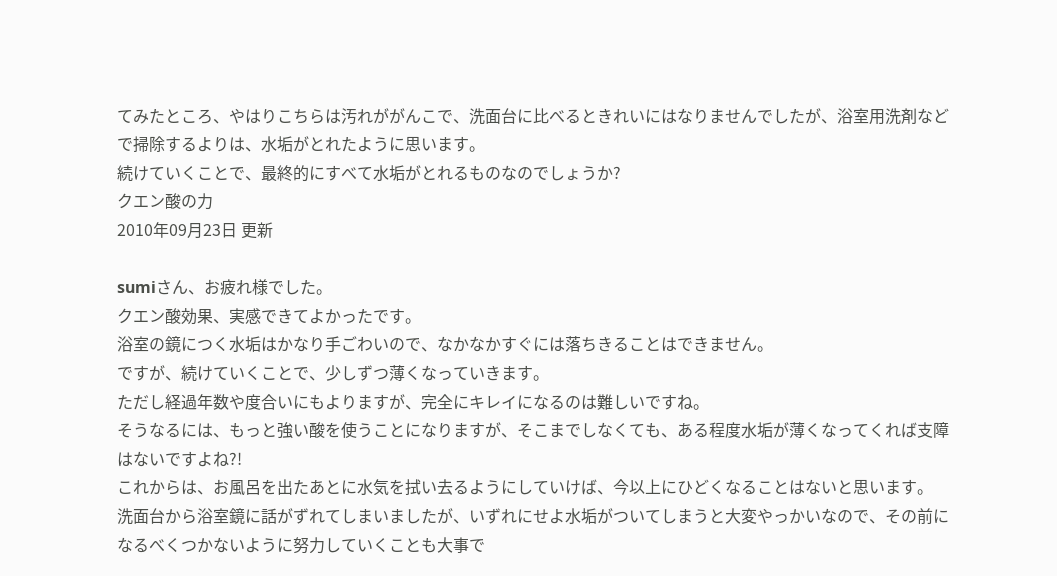てみたところ、やはりこちらは汚れががんこで、洗面台に比べるときれいにはなりませんでしたが、浴室用洗剤などで掃除するよりは、水垢がとれたように思います。
続けていくことで、最終的にすべて水垢がとれるものなのでしょうか?
クエン酸の力
2010年09月23日 更新

sumiさん、お疲れ様でした。
クエン酸効果、実感できてよかったです。
浴室の鏡につく水垢はかなり手ごわいので、なかなかすぐには落ちきることはできません。
ですが、続けていくことで、少しずつ薄くなっていきます。
ただし経過年数や度合いにもよりますが、完全にキレイになるのは難しいですね。
そうなるには、もっと強い酸を使うことになりますが、そこまでしなくても、ある程度水垢が薄くなってくれば支障はないですよね?!
これからは、お風呂を出たあとに水気を拭い去るようにしていけば、今以上にひどくなることはないと思います。
洗面台から浴室鏡に話がずれてしまいましたが、いずれにせよ水垢がついてしまうと大変やっかいなので、その前になるべくつかないように努力していくことも大事で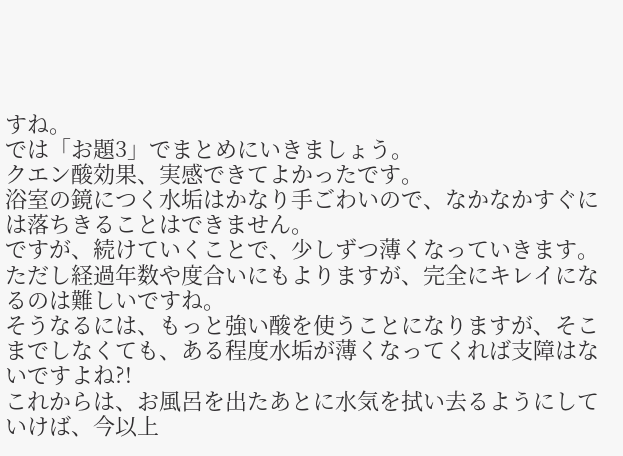すね。
では「お題3」でまとめにいきましょう。
クエン酸効果、実感できてよかったです。
浴室の鏡につく水垢はかなり手ごわいので、なかなかすぐには落ちきることはできません。
ですが、続けていくことで、少しずつ薄くなっていきます。
ただし経過年数や度合いにもよりますが、完全にキレイになるのは難しいですね。
そうなるには、もっと強い酸を使うことになりますが、そこまでしなくても、ある程度水垢が薄くなってくれば支障はないですよね?!
これからは、お風呂を出たあとに水気を拭い去るようにしていけば、今以上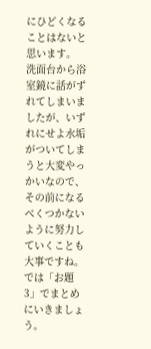にひどくなることはないと思います。
洗面台から浴室鏡に話がずれてしまいましたが、いずれにせよ水垢がついてしまうと大変やっかいなので、その前になるべくつかないように努力していくことも大事ですね。
では「お題3」でまとめにいきましょう。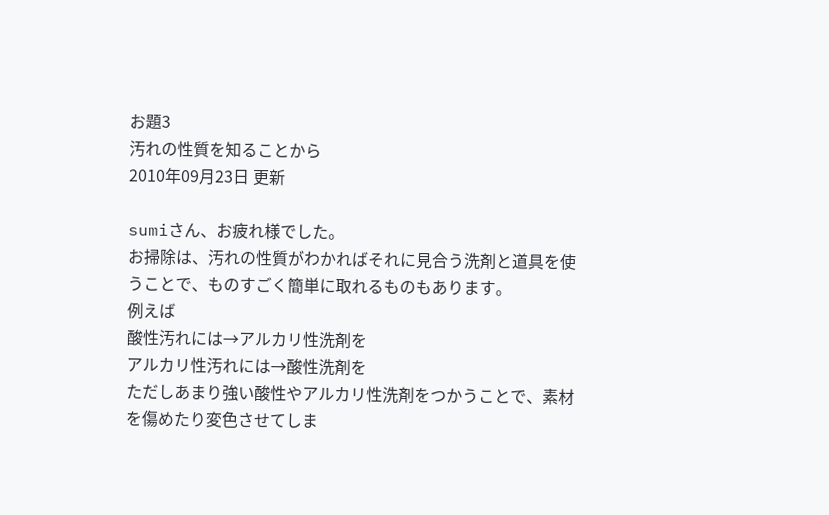お題3
汚れの性質を知ることから
2010年09月23日 更新

sumiさん、お疲れ様でした。
お掃除は、汚れの性質がわかればそれに見合う洗剤と道具を使うことで、ものすごく簡単に取れるものもあります。
例えば
酸性汚れには→アルカリ性洗剤を
アルカリ性汚れには→酸性洗剤を
ただしあまり強い酸性やアルカリ性洗剤をつかうことで、素材を傷めたり変色させてしま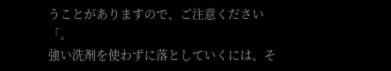うことがありますので、ご注意ください「。
強い洗剤を使わずに落としていくには、そ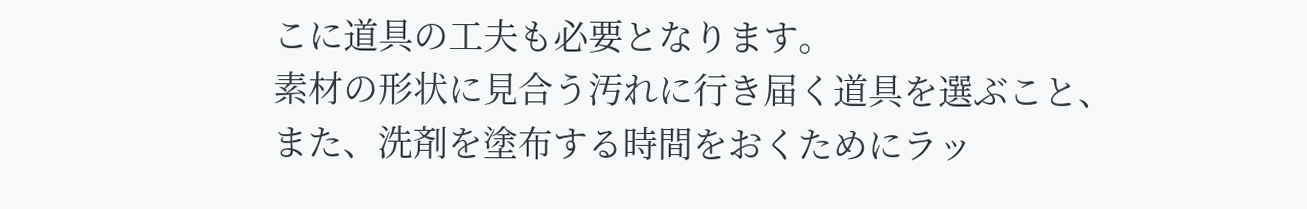こに道具の工夫も必要となります。
素材の形状に見合う汚れに行き届く道具を選ぶこと、
また、洗剤を塗布する時間をおくためにラッ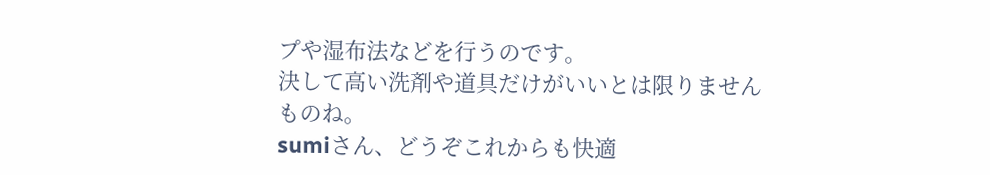プや湿布法などを行うのです。
決して高い洗剤や道具だけがいいとは限りませんものね。
sumiさん、どうぞこれからも快適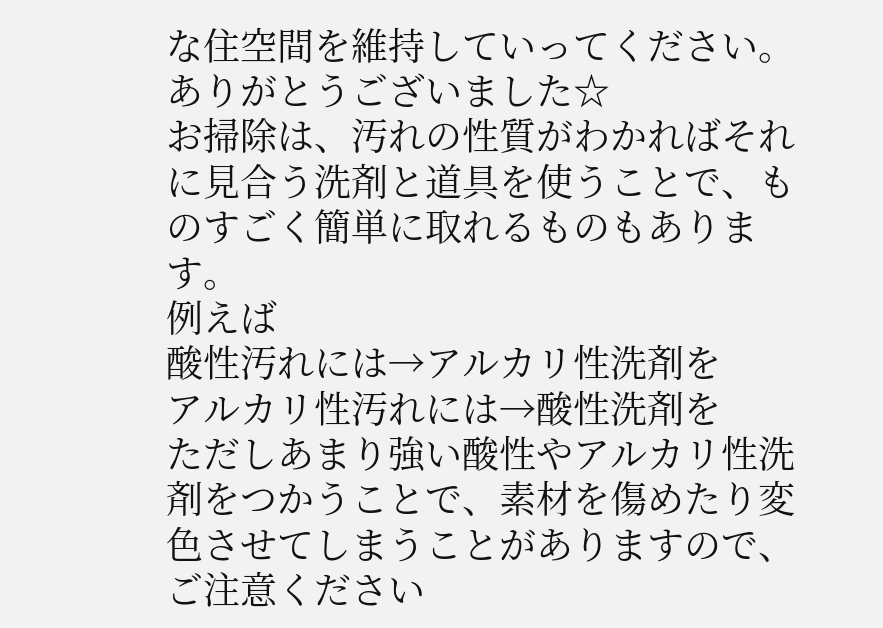な住空間を維持していってください。
ありがとうございました☆
お掃除は、汚れの性質がわかればそれに見合う洗剤と道具を使うことで、ものすごく簡単に取れるものもあります。
例えば
酸性汚れには→アルカリ性洗剤を
アルカリ性汚れには→酸性洗剤を
ただしあまり強い酸性やアルカリ性洗剤をつかうことで、素材を傷めたり変色させてしまうことがありますので、ご注意ください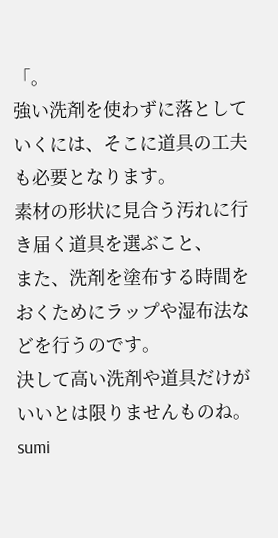「。
強い洗剤を使わずに落としていくには、そこに道具の工夫も必要となります。
素材の形状に見合う汚れに行き届く道具を選ぶこと、
また、洗剤を塗布する時間をおくためにラップや湿布法などを行うのです。
決して高い洗剤や道具だけがいいとは限りませんものね。
sumi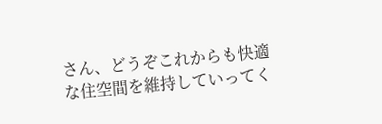さん、どうぞこれからも快適な住空間を維持していってく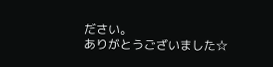ださい。
ありがとうございました☆